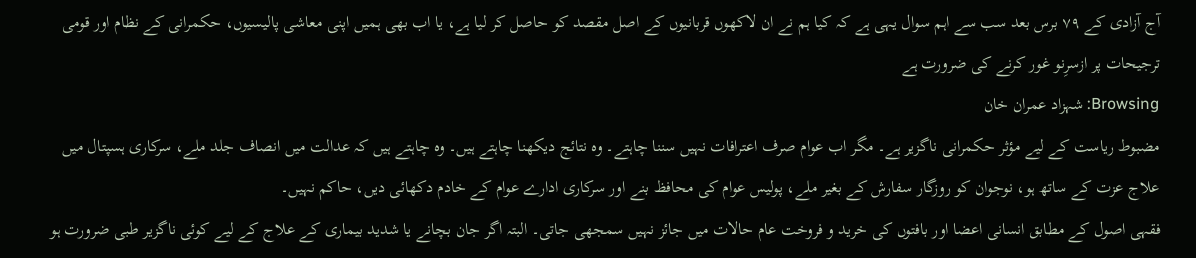آج آزادی کے ۷۹ برس بعد سب سے اہم سوال یہی ہے کہ کیا ہم نے ان لاکھوں قربانیوں کے اصل مقصد کو حاصل کر لیا ہے، یا اب بھی ہمیں اپنی معاشی پالیسیوں، حکمرانی کے نظام اور قومی ترجیحات پر ازسرِنو غور کرنے کی ضرورت ہے
Browsing: شہزاد عمران خان
مضبوط ریاست کے لیے مؤثر حکمرانی ناگزیر ہے۔ مگر اب عوام صرف اعترافات نہیں سننا چاہتے۔ وہ نتائج دیکھنا چاہتے ہیں۔ وہ چاہتے ہیں کہ عدالت میں انصاف جلد ملے، سرکاری ہسپتال میں علاج عزت کے ساتھ ہو، نوجوان کو روزگار سفارش کے بغیر ملے، پولیس عوام کی محافظ بنے اور سرکاری ادارے عوام کے خادم دکھائی دیں، حاکم نہیں۔
فقہی اصول کے مطابق انسانی اعضا اور بافتوں کی خرید و فروخت عام حالات میں جائز نہیں سمجھی جاتی۔ البتہ اگر جان بچانے یا شدید بیماری کے علاج کے لیے کوئی ناگزیر طبی ضرورت ہو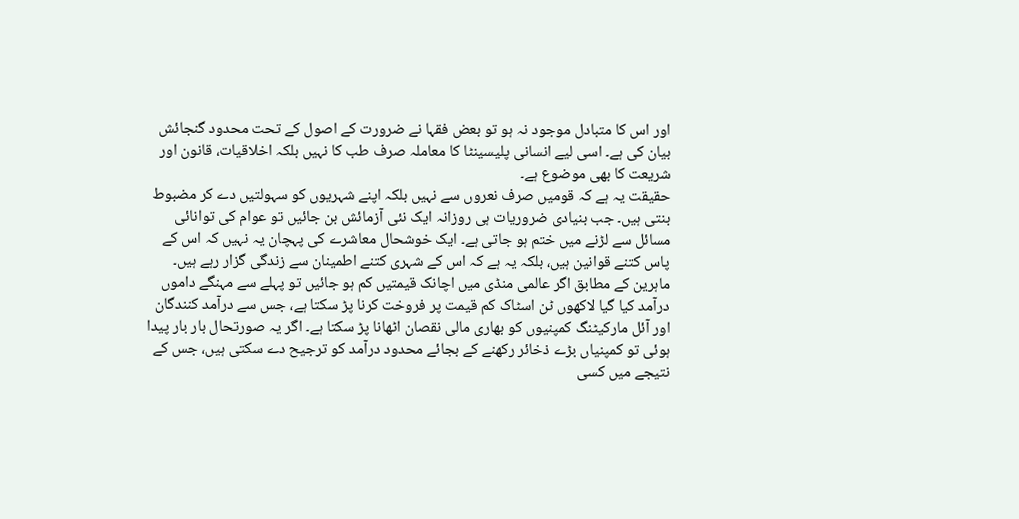اور اس کا متبادل موجود نہ ہو تو بعض فقہا نے ضرورت کے اصول کے تحت محدود گنجائش بیان کی ہے۔ اسی لیے انسانی پلیسینٹا کا معاملہ صرف طب کا نہیں بلکہ اخلاقیات، قانون اور شریعت کا بھی موضوع ہے۔
حقیقت یہ ہے کہ قومیں صرف نعروں سے نہیں بلکہ اپنے شہریوں کو سہولتیں دے کر مضبوط بنتی ہیں۔ جب بنیادی ضروریات ہی روزانہ ایک نئی آزمائش بن جائیں تو عوام کی توانائی مسائل سے لڑنے میں ختم ہو جاتی ہے۔ ایک خوشحال معاشرے کی پہچان یہ نہیں کہ اس کے پاس کتنے قوانین ہیں، بلکہ یہ ہے کہ اس کے شہری کتنے اطمینان سے زندگی گزار رہے ہیں۔
ماہرین کے مطابق اگر عالمی منڈی میں اچانک قیمتیں کم ہو جائیں تو پہلے سے مہنگے داموں درآمد کیا گیا لاکھوں ٹن اسٹاک کم قیمت پر فروخت کرنا پڑ سکتا ہے، جس سے درآمد کنندگان اور آئل مارکیٹنگ کمپنیوں کو بھاری مالی نقصان اٹھانا پڑ سکتا ہے۔ اگر یہ صورتحال بار بار پیدا ہوئی تو کمپنیاں بڑے ذخائر رکھنے کے بجائے محدود درآمد کو ترجیح دے سکتی ہیں، جس کے نتیجے میں کسی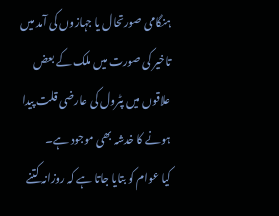ہنگامی صورتحال یا جہازوں کی آمد میں تاخیر کی صورت میں ملک کے بعض علاقوں میں پٹرول کی عارضی قلت پیدا ہونے کا خدشہ بھی موجود ہے۔
کیا عوام کو بتایا جاتا ہے کہ روزانہ کتنے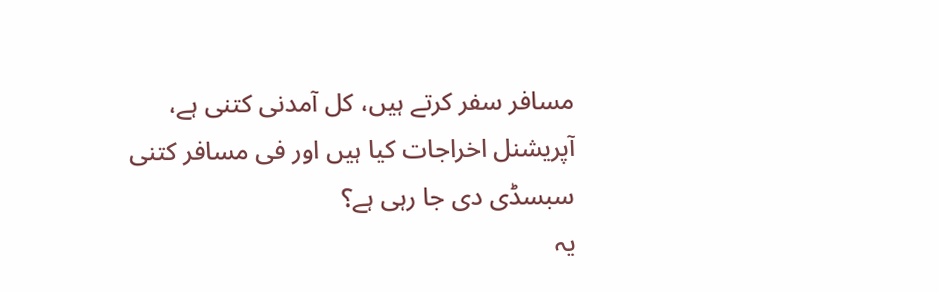مسافر سفر کرتے ہیں، کل آمدنی کتنی ہے، آپریشنل اخراجات کیا ہیں اور فی مسافر کتنی سبسڈی دی جا رہی ہے؟
یہ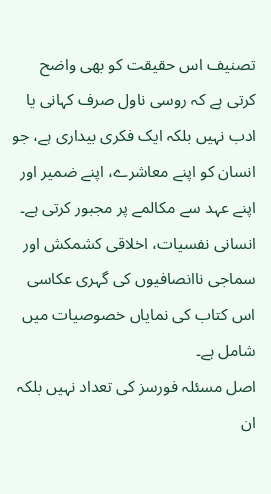تصنیف اس حقیقت کو بھی واضح کرتی ہے کہ روسی ناول صرف کہانی یا ادب نہیں بلکہ ایک فکری بیداری ہے، جو انسان کو اپنے معاشرے، اپنے ضمیر اور اپنے عہد سے مکالمے پر مجبور کرتی ہے۔ انسانی نفسیات، اخلاقی کشمکش اور سماجی ناانصافیوں کی گہری عکاسی اس کتاب کی نمایاں خصوصیات میں شامل ہے۔
اصل مسئلہ فورسز کی تعداد نہیں بلکہ ان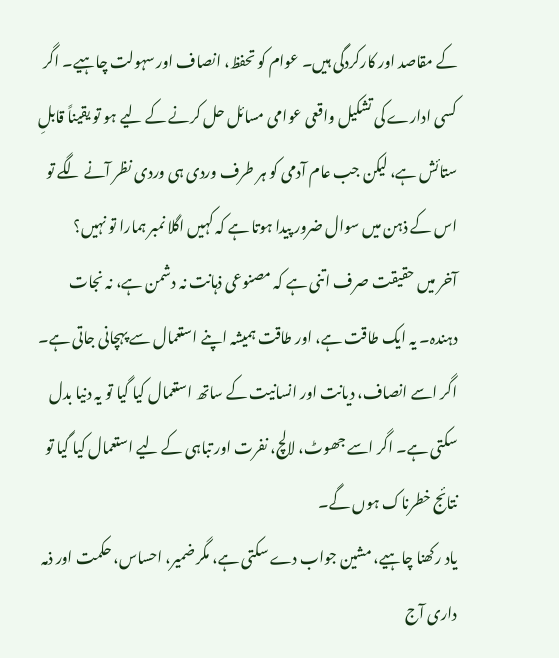کے مقاصد اور کارکردگی ہیں۔ عوام کو تحفظ، انصاف اور سہولت چاہیے۔ اگر کسی ادارے کی تشکیل واقعی عوامی مسائل حل کرنے کے لیے ہو تو یقیناً قابلِ ستائش ہے، لیکن جب عام آدمی کو ہر طرف وردی ہی وردی نظر آنے لگے تو اس کے ذہن میں سوال ضرور پیدا ہوتا ہے کہ کہیں اگلا نمبر ہمارا تو نہیں؟
آخر میں حقیقت صرف اتنی ہے کہ مصنوعی ذہانت نہ دشمن ہے، نہ نجات دہندہ۔ یہ ایک طاقت ہے، اور طاقت ہمیشہ اپنے استعمال سے پہچانی جاتی ہے۔ اگر اسے انصاف، دیانت اور انسانیت کے ساتھ استعمال کیا گیا تو یہ دنیا بدل سکتی ہے۔ اگر اسے جھوٹ، لالچ، نفرت اور تباہی کے لیے استعمال کیا گیا تو نتائج خطرناک ہوں گے۔
یاد رکھنا چاہیے، مشین جواب دے سکتی ہے، مگر ضمیر، احساس، حکمت اور ذمہ داری آج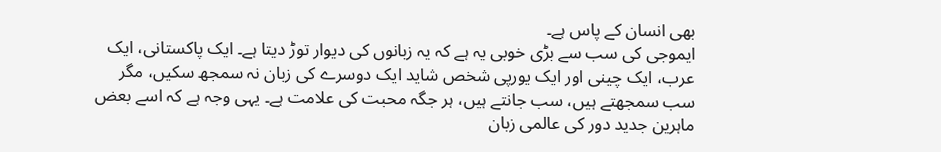بھی انسان کے پاس ہے۔
ایموجی کی سب سے بڑی خوبی یہ ہے کہ یہ زبانوں کی دیوار توڑ دیتا ہے۔ ایک پاکستانی، ایک عرب، ایک چینی اور ایک یورپی شخص شاید ایک دوسرے کی زبان نہ سمجھ سکیں، مگر سب سمجھتے ہیں، سب جانتے ہیں، ہر جگہ محبت کی علامت ہے۔ یہی وجہ ہے کہ اسے بعض ماہرین جدید دور کی عالمی زبان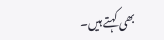بھی کہتے ہیں۔